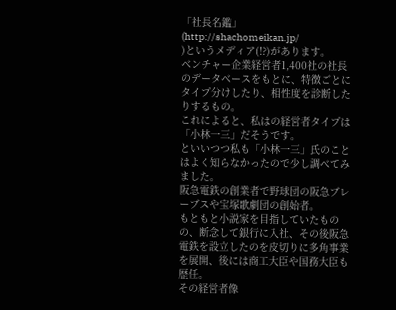「社長名鑑」(http://shachomeikan.jp/
)というメディア(!?)があります。
ベンチャー企業経営者1,400社の社長のデータベースをもとに、特徴ごとにタイプ分けしたり、相性度を診断したりするもの。
これによると、私はの経営者タイプは「小林一三」だそうです。
といいつつ私も「小林一三」氏のことはよく知らなかったので少し調べてみました。
阪急電鉄の創業者で野球団の阪急ブレーブスや宝塚歌劇団の創始者。
もともと小説家を目指していたものの、断念して銀行に入社、その後阪急電鉄を設立したのを皮切りに多角事業を展開、後には商工大臣や国務大臣も歴任。
その経営者像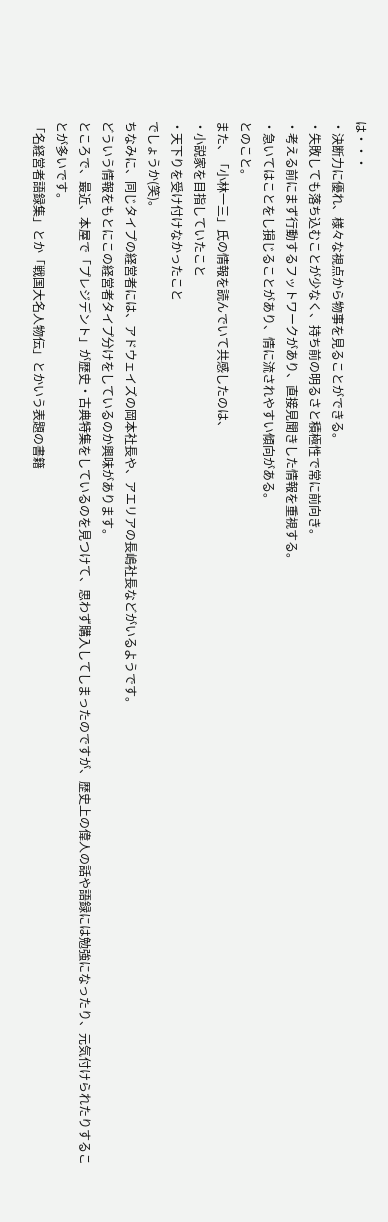は・・・
・決断力に優れ、様々な視点から物事を見ることができる。
・失敗しても落ち込むことが少なく、持ち前の明るさと積極性で常に前向き。
・考える前にまず行動するフットワークがあり、直接見聞きした情報を重視する。
・急いてはことをし損じることがあり、情に流されやすい傾向がある。
とのこと。
また、「小林一三」氏の情報を読んでいて共感したのは、
・小説家を目指していたこと
・天下りを受け付けなかったこと
でしょうか(笑)。
ちなみに、同じタイプの経営者には、アドウェイズの岡本社長や、アエリアの長嶋社長などがいるようです。
どういう情報をもとにこの経営者タイプ分けをしているのか興味があります。
ところで、最近、本屋で「プレジデント」が歴史・古典特集をしているのを見つけて、思わず購入してしまったのですが、歴史上の偉人の話や語録には勉強になったり、元気付けられたりすることが多いです。
「名経営者語録集」とか「戦国大名人物伝」とかいう表題の書籍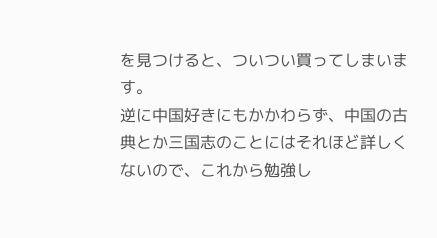を見つけると、ついつい買ってしまいます。
逆に中国好きにもかかわらず、中国の古典とか三国志のことにはそれほど詳しくないので、これから勉強し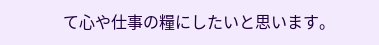て心や仕事の糧にしたいと思います。